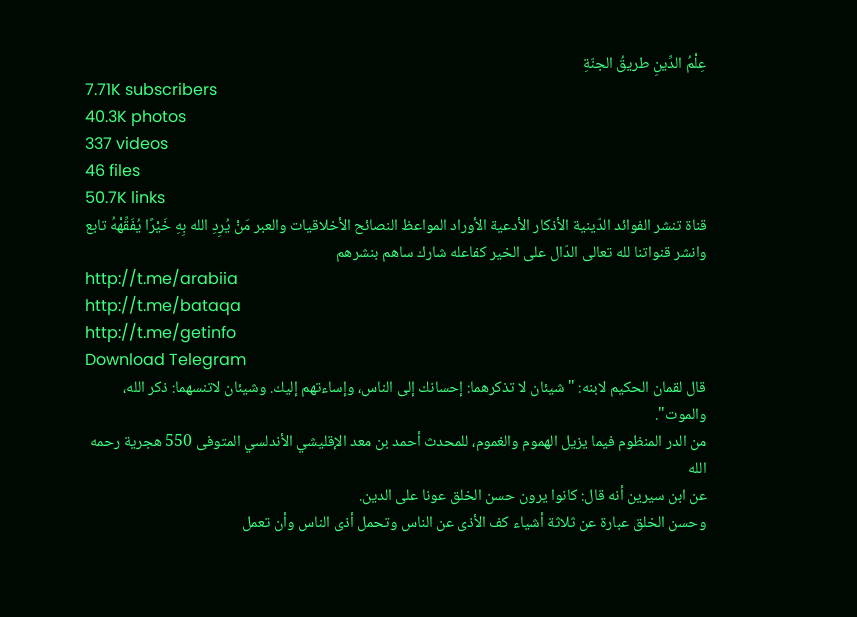عِلْمُ الدِّينِ طريقُ الجنّةِ
7.71K subscribers
40.3K photos
337 videos
46 files
50.7K links
قناة تنشر الفوائد الدّينية الأذكار الأدعية الأوراد المواعظ النصائح الأخلاقيات والعبر مَنْ يُرِدِ الله بِهِ خَيْرًا يُفَقِّهْهُ تابع وانشر قنواتنا لله تعالى الدّال على الخير كفاعله شارك ساهم بنشرهم
http://t.me/arabiia
http://t.me/bataqa
http://t.me/getinfo
Download Telegram
قال لقمان الحكيم لابنه: "شيئان لا تذكرهما: إحسانك إلى الناس، وإساءتهم إليك. وشيئان لاتنسهما: ذكر الله، والموت".
من الدر المنظوم فيما يزيل الهموم والغموم، للمحدث أحمد بن معد الإقليشي الأندلسي المتوفى 550 هجرية رحمه الله
عن ابن سيرين أنه قال: كانوا يرون حسن الخلق عونا على الدين.
وحسن الخلق عبارة عن ثلاثة أشياء كف الأذى عن الناس وتحمل أذى الناس وأن تعمل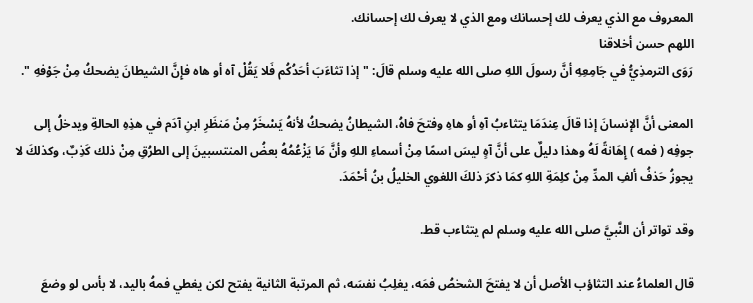المعروف مع الذي يعرف لك إحسانك ومع الذي لا يعرف لك إحسانك.
اللهم حسن أخلاقنا
رَوَى الترمذِيُّ في جَامِعِهِ أنَّ رسولَ اللهِ صلى الله عليه وسلم قالَ: "إذا تثاءَبَ أحَدُكُم فَلا يَقُلْ آه أو هاه فإِنَّ الشيطانَ يضحكُ مِنْ جَوْفهِ ".

المعنى أنَّ الإنسانَ إذا قالَ عِندَمَا يتثاءبُ آهِ أو هاهِ وفتحَ فاهُ، الشيطانُ يضحكُ لأنهُ يَسْخَرُ مِنْ مَنظَرِ ابنِ آدَم في هذِهِ الحالةِ ويدخلُ إلى جوفِه ( فمه ) إِهَانةً لَهُ وهذا دليلٌ على أنَّ آهٍ ليسَ اسمًا مِنْ أسماءِ اللهِ وأنَّ مَا يَزْعُمُهُ بعضُ المنتسبينَ إلى الطرُقِ مِنْ ذلك كَذِبٌ، وكذلكَ لا يجوزُ حَذفُ ألفِ المدِّ مِنْ كلِمَةِ اللهِ كمَا ذكرَ ذلكَ اللغوي الخليلُ بنُ أحْمَدَ.

وقد تواتر أن النَّبيَّ صلى الله عليه وسلم لم يتثاءب قط.

قال العلماءُ عند التثاؤب الأصل أن لا يفتحَ الشخصُ فمَه، يغلِبُ نفسَه، ثم المرتبة الثانية يفتح لكن يغطي فمهُ باليد، لا بأس لو وضعَ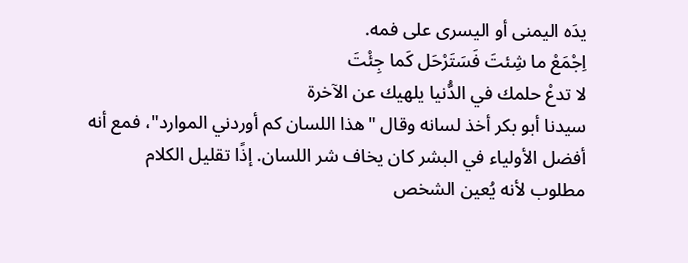يدَه اليمنى أو اليسرى على فمه.
اِجْمَعْ ما شِئتَ فَسَتَرْحَل كَما جِئْتَ
لا تدعْ حلمك في الدُّنيا يلهيك عن الآخرة
سيدنا أبو بكر أخذ لسانه وقال "هذا اللسان كم أوردني الموارد"، فمع أنه أفضل الأولياء في البشر كان يخاف شر اللسان. إذًا تقليل الكلام مطلوب لأنه يُعين الشخص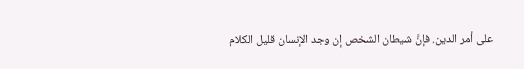على أمر الدين. فإنَّ شيطان الشخص إن وجد الإنسان قليل الكلام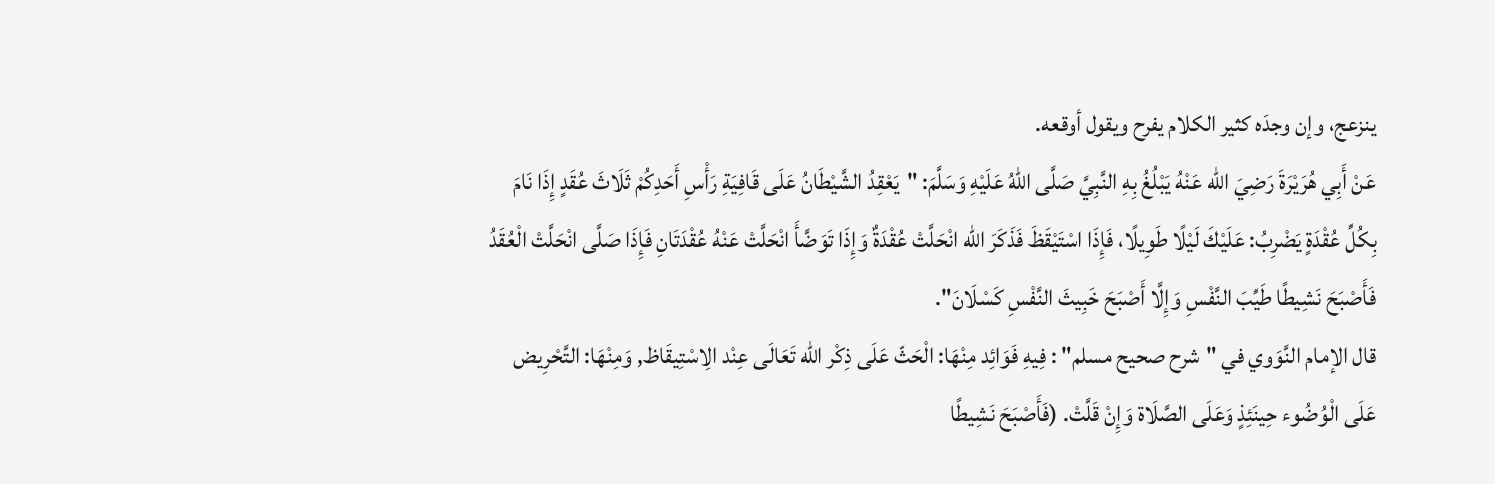ينزعج، وإن وجدَه كثير الكلام يفرح ويقول أوقعه.
عَنْ أَبِي هُرَيْرَةَ رَضِيَ الله عَنْهُ يَبْلُغُ بِهِ النَّبِيَّ صَلَّى اللهُ عَلَيْهِ وَسَلَّمَ: "يَعْقِدُ الشَّيْطَانُ عَلَى قَافِيَةِ رَأْسِ أَحَدِكُمْ ثَلَاثَ عُقَدٍ إِذَا نَامَ بِكُلِّ عُقْدَةٍ يَضْرِبُ: عَلَيْكَ لَيْلًا طَوِيلًا، فَإِذَا اسْتَيْقَظَ فَذَكَرَ الله انْحَلَّتْ عُقْدَةٌ وَإِذَا تَوَضَّأَ انْحَلَّتْ عَنْهُ عُقْدَتَانِ فَإِذَا صَلَّى انْحَلَّتْ الْعُقَدُ فَأَصْبَحَ نَشِيطًا طَيِّبَ النَّفْسِ وَإِلَّا أَصْبَحَ خَبِيثَ النَّفْسِ كَسْلَانَ".
قال الإمام النَّوَوي في "شرح صحيح مسلم" : فِيهِ فَوَائِد مِنْهَا: الْحَثّ عَلَى ذِكْر الله تَعَالَى عِنْد الِاسْتِيقَاظ, وَمِنْهَا: التَّحْرِيض عَلَى الْوُضُوء حِينَئِذٍ وَعَلَى الصَّلَاة وَإِنْ قَلَّتْ. (فَأَصْبَحَ نَشِيطًا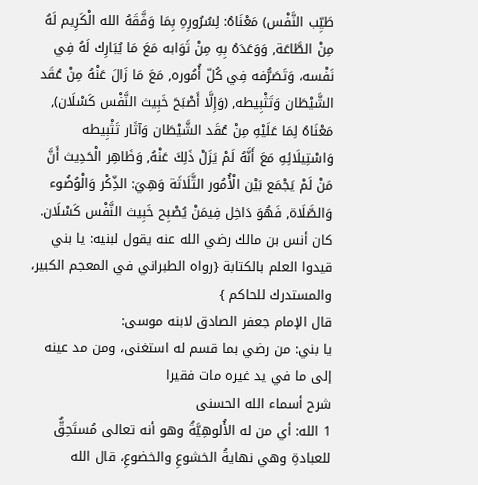طَيِّب النَّفْس) مَعْنَاهُ: لِسُرُورِهِ بِمَا وَفَّقَهُ الله الْكَرِيم لَهُ مِنْ الطَّاعَة, وَوَعَدَهُ بِهِ مِنْ ثَوَابه مَعَ مَا يُبَارِك لَهُ فِي نَفْسه، وَتَصَرُّفه فِي كُلّ أُمُوره, مَعَ مَا زَالَ عَنْهُ مِنْ عُقَد الشَّيْطَان وَتَثْبِيطه, (وَإِلَّا أَصْبَحَ خَبِيث النَّفْس كَسْلَان), مَعْنَاهُ لِمَا عَلَيْهِ مِنْ عُقَد الشَّيْطَان وَآثَار تَثْبِيطه وَاسْتِيلَائِهِ مَعَ أَنَّهُ لَمْ يَزَلْ ذَلِكَ عَنْهُ, وَظَاهِر الْحَدِيث أَنَّ مَنْ لَمْ يَجْمَع بَيْن الْأُمُور الثَّلَاثَة وَهِيَ: الذِّكْر وَالْوُضُوء وَالصَّلَاة, فَهُوَ دَاخِل فِيمَنْ يُصْبِح خَبِيث النَّفْس كَسْلَان.
كان أنس بن مالك رضي الله عنه يقول لبنيه: يا بني قيدوا العلم بالكتابة {رواه الطبراني في المعجم الكبير، والمستدرك للحاكم }
قال الإمام جعفر الصادق لابنه موسى:
يا بني: من رضي بما قسم له استغنى، ومن مد عينه إلى ما في يد غيره مات فقيرا
شرح أسماء الله الحسنى
1 الله: أي من له الأ‌ُلوهِيَّةُ وهو أنه تعالى مُستَحِقٌّ للعبادةِ وهي نهايةُ الخشوعِ والخضوعِ، قال الله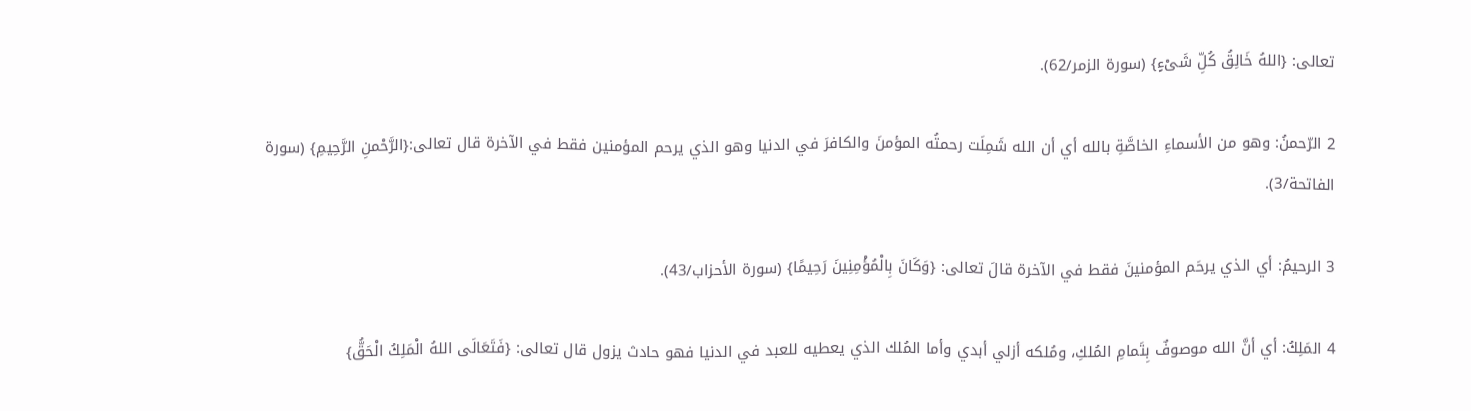تعالى: {اللهُ خَالِقُ كُلِّ شَىْءٍ} (سورة الزمر/62).

2 الرّحمنُ: وهو من الأ‌سماءِ الخاصَّةِ بالله أي أن الله شَمِلَت رحمتُه المؤمنَ والكافرَ في الدنيا وهو الذي يرحم المؤمنين فقط في الآ‌خرة قال تعالى:{الرَّحْمنِ الرَّحِيمِ} (سورة الفاتحة/3).

3 الرحيمُ: أي الذي يرحَم المؤمنينَ فقط في الآ‌خرة قالَ تعالى: {وَكَانَ بِالْمُؤْمِنِينَ رَحِيمًا} (سورة الأ‌حزاب/43).

4 المَلِكُ: أي أنَّ الله موصوفٌ بِتَمامِ المُلكِ، ومُلكه أزلي أبدي وأما المُلك الذي يعطيه للعبد في الدنيا فهو حادث يزول قال تعالى: {فَتَعَالَى اللهُ الْمَلِكُ الْحَقُّ}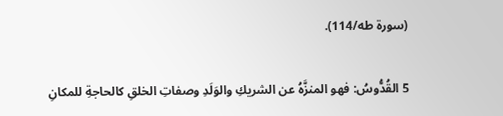(سورة طه/114).

5 القُدُّوسُ: فهو المنزَّهُ عن الشريكِ والوَلَدِ وصفاتِ الخلقِ كالحاجةِ للمكانِ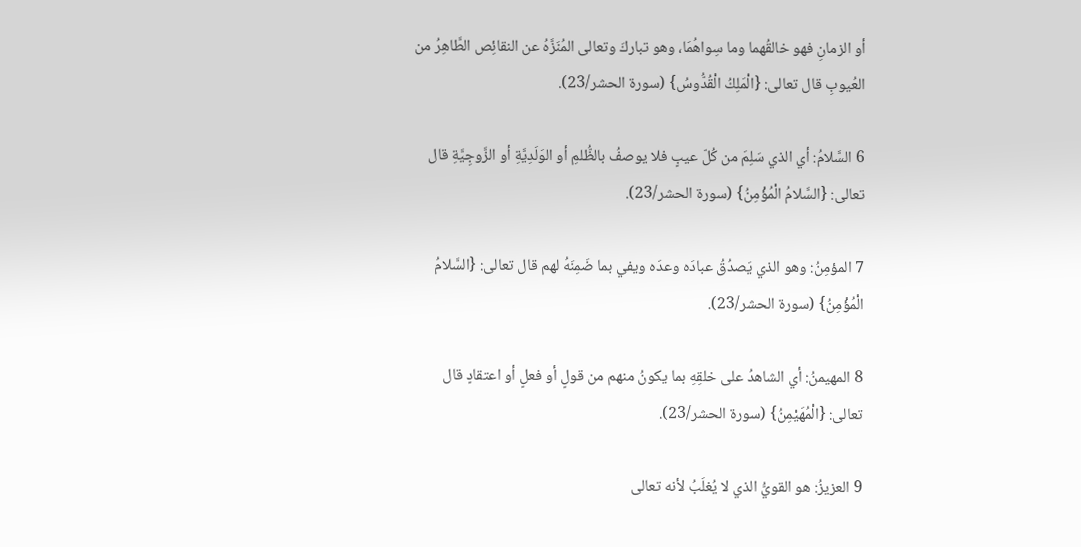أو الزمانِ فهو خالقُهما وما سِواهُمَا، وهو تباركَ وتعالى المُنَزَّهُ عن النقائِص الطَّاهِرُ من العُيوبِ قال تعالى: {الْمَلِكُ الْقُدُّوسُ} (سورة الحشر/23).

6 السَّلا‌مُ: أي الذي سَلِمَ من كُلّ عيبٍ فلا‌ يوصفُ بالظُّلمِ أو الوَلَدِيَّةِ أو الزَّوجِيَّةِ قال تعالى: {السَّلا‌مُ الْمُؤْمِنُ} (سورة الحشر/23).

7 المؤمِنُ: وهو الذي يَصدُقُ عبادَه وعدَه ويفي بما ضَمِنَهُ لهم قال تعالى: {السَّلا‌مُ الْمُؤْمِنُ} (سورة الحشر/23).

8 المهيمنُ: أي الشاهدُ على خلقِهِ بما يكونُ منهم من قولٍ أو فعلٍ أو اعتقادٍ قال تعالى: {الْمُهَيْمِنُ} (سورة الحشر/23).

9 العزيزُ: هو القويُّ الذي لا‌ يُغلَبُ لأ‌نه تعالى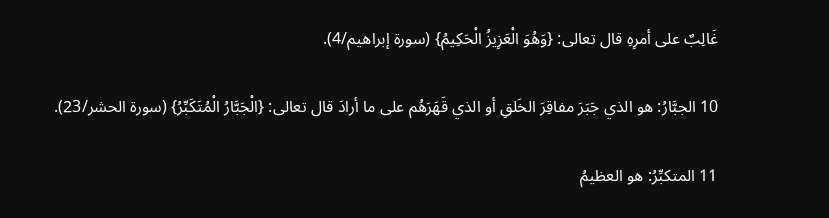غَالِبٌ على أمرِهِ قال تعالى: {وَهُوَ الْعَزِيزُ الْحَكِيمُ} (سورة إبراهيم/4).

10 الجبَّارُ: هو الذي جَبَرَ مفاقِرَ الخَلقِ أو الذي قَهَرَهُم على ما أرادَ قال تعالى: {الْجَبَّارُ الْمُتَكَبِّرُ} (سورة الحشر/23).

11 المتكبِّرُ: هو العظيمُ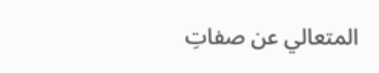المتعالي عن صفاتِ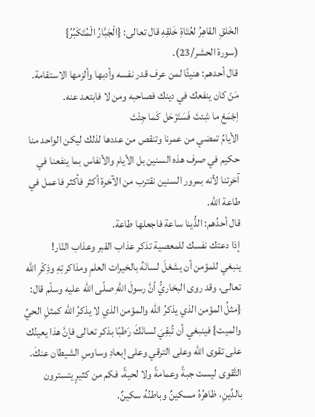الخَلقِ القاهِرُ لعُتَاةِ خَلقِهِ قال تعالى: {الْجَبَّارُ الْمُتَكَبِّرُ}
(سورة الحشر/23).
قال أحدهم: هنيئًا لمن عرف قدر نفسه وأدبها وألزمها الاستقامة.
مَنْ كان ينفعك في دينك فصاحبه ومن لا فابتعد عنه.
اِجْمَعْ ما شِئتَ فَسَتَرْحَل كَما جِئْتَ
الأيامُ تمضي من عمرنا وتنقص من عددها لذلك ليكن الواحد منا حكيم في صرف هذه السنين بل الأيام والأنفاس بما ينفعنا في آخرتنا لأنه بمرور السنين نقترب من الآخرة أكثر فأكثر فاعمل في طاعة الله.
قال أحدُهم: الدُّينا ساعة فاجعلها طاعة.
إذا دعتك نفسك للمعصية تذكر عذاب القبر وعذاب النّار!
ينبغي للمؤمن أن يشغلَ لسانَهُ بالخيرات العلمِ ومذاكرتِهِ وذِكْرِ الله تعالى، وقد روى البخاريُّ أنَّ رسولَ اللهِ صلّى الله عليه وسلّم قال: {مثلُ المؤمن الذي يذكرُ الله والمؤمن الذي لا يذكرُ الله كمثلِ الحيِّ والميت} فينبغي أن تُبقِيَ لسانَكَ رَطبًا بذكر تعالى فإنَّ هذا يعينُك على تقوى الله وعلى الترقي وعلى إبعادِ وساوسِ الشيطان عنكَ.
التَّقوى ليست جبةً وعمامةً ولا لحيةً، فكم من كثيرٍ يتسترون بالدِّينِ، ظاهرُهُ مسكينٌ وباطنُهُ سكينٌ.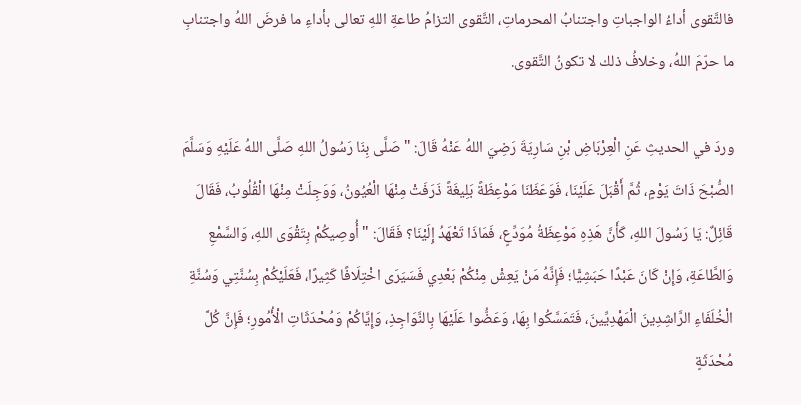فالتَّقوى أداءُ الواجباتِ واجتنابُ المحرماتِ، التَّقوى التزامُ طاعةِ اللهِ تعالى بأداءِ ما فرضَ اللهُ واجتنابِ ما حرّمَ اللهُ، وخلافُ ذلك لا تكونُ التَّقوى.

وردَ في الحديثِ عَنِ الْعِرْبَاضِ بْنِ سَارِيَةَ رَضِيَ اللهُ عَنْهُ قَالَ: "صَلَّى بِنَا رَسُولُ اللهِ صَلَّى اللهُ عَلَيْهِ وَسَلَّمَ الصُّبْحَ ذَاتَ يَوْمٍ، ثُمَّ أَقْبَلَ عَلَيْنَا، فَوَعَظَنَا مَوْعِظَةً بَلِيغَةً ذَرَفَتْ مِنْهَا الْعُيُونُ، وَوَجِلَتْ مِنْهَا الْقُلُوبُ، فَقَالَ قَائِلٌ: يَا رَسُولَ اللهِ، كَأَنَّ هَذِهِ مَوْعِظَةُ مُوَدِّعٍ، فَمَاذَا تَعْهَدُ إِلَيْنَا؟ فَقَالَ: "أُوصِيكُمْ بِتَقْوَى اللهِ، وَالسَّمْعِ وَالطَّاعَةِ، وَإِنْ كَانَ عَبْدًا حَبَشِيًّا؛ فَإِنَّهُ مَنْ يَعِشْ مِنْكُمْ بَعْدِي فَسَيَرَى اخْتِلَافًا كَثِيرًا، فَعَلَيْكُمْ بِسُنَّتِي وَسُنَّةِ الْخُلَفَاءِ الرَّاشِدِينَ الْمَهْدِيِّينَ، فَتَمَسَّكُوا بِهَا، وَعَضُّوا عَلَيْهَا بِالنَّوَاجِذِ، وَإِيَّاكُمْ وَمُحْدَثَاتِ الْأُمُورِ؛ فَإِنَّ كُلَّ مُحْدَثَةٍ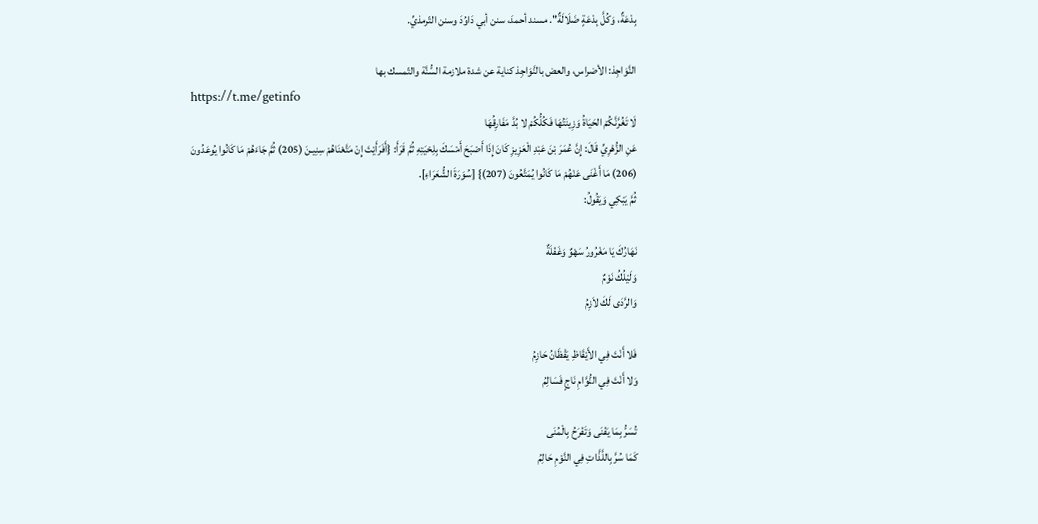بِدْعَةٌ، وَكُلَّ بِدْعَةٍ ضَلَالَةٌ". مسند أحمدَ، سنن أبي دَاوُدَ وسنن التّرمذيِّ.

النَّوَاجِذ: الأضراس، والعض بالنَّوَاجِذ كناية عن شدة ملازمة السُّنَّة والتّمسك بها
https://t.me/getinfo
لَا تَغُرَّنَّكُمْ الحَيَاةُ وَزِينَتُهَا فَكُلُّكُمْ لا بُدَّ مَفَارِقُهَا
عَنِ الزُّهْرِيِّ قَالَ: إِنَّ عُمَرَ بْنَ عَبْدِ الْعَزِيزِ كَانَ إِذَا أَصْبَحَ أَمْسَكَ بِلِحْيَتِهِ ثُمَّ قَرَأَ: {أَفَرَأَيْتَ إِنْ مَتَّعْنَاهُمْ سِنِيـنَ (205) ثُمَّ جَاءَهُمْ مَا كَانُوا يُوعَدُونَ (206) مَا أَغْنَى عَنْهُمْ مَا كَانُوا يُمَتَّعُونَ (207)} [سُوَرَةَ الشُّعَرَاءِ].
ثُمَّ يَبْكِي وَيَقُولُ:

نَهَارُكَ يَا مَغْرُورُ سَهْوٌ وَغَفْلَةٌ
وَلَيْلُكُ نَوْمٌ
وَالرَّدَى لَكَ لاَزِمُ

فَلا أَنْتَ فِي الأَيْقَاظِ يَقْظَانُ حَازِمُ
وَلا أَنْتَ فِي النُّوَّامِ نَاجٍ فَسَالِمُ

تُسَرُّ بِمَا يَفْنَى وَتَفْرَحُ بِالْمُنَى
كَمَا سُرَّ بِاللَّذَّاتِ فِي النَّوْمِ حَالِمُ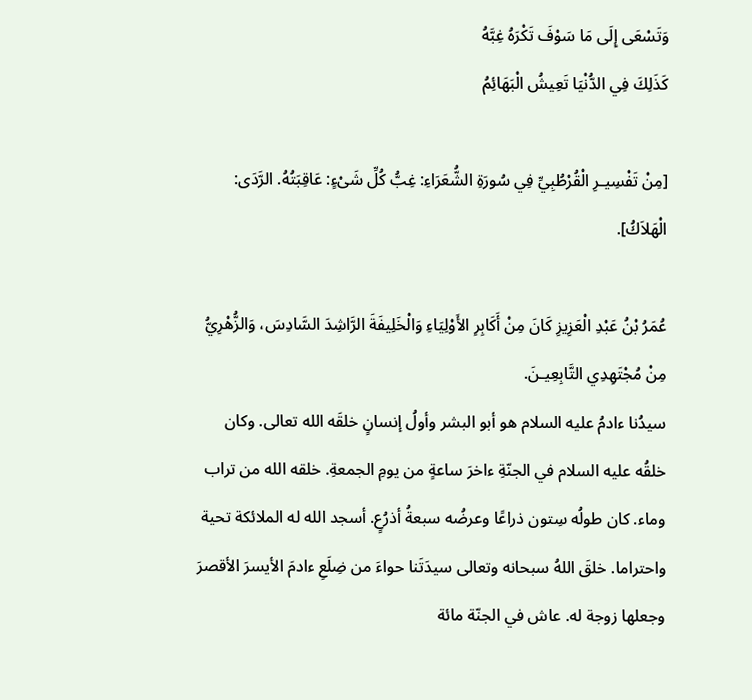وَتَسْعَى إِلَى مَا سَوْفَ تَكْرَهُ غِبَّهُ
كَذَلِكَ فِي الدُّنْيَا تَعِيشُ الْبَهَائِمُ

[مِنْ تَفْسِيـرِ الْقُرْطُبِيِّ فِي سُورَةِ الشُّعَرَاءِ: غِبُّ كُلِّ شَىْءٍ: عَاقِبَتُهُ. الرَّدَى: الْهَلاَكُ].

عُمَرُ بْنُ عَبْدِ الْعَزِيزِ كَانَ مِنْ أَكَابِرِ الأَوْلِيَاءِ وَالْخَلِيفَةَ الرَّاشِدَ السَّادِسَ، وَالزُّهْرِيُّ مِنْ مُجْتَهِدِي التَّابِعِيـنَ.
سيدُنا ءادمُ عليه السلام هو أبو البشر وأولُ إنسانٍ خلقَه الله تعالى. وكان خلقُه عليه السلام في الجنّةِ ءاخرَ ساعةٍ من يومِ الجمعةِ. خلقه الله من تراب وماء. كان طولُه سِتون ذراعًا وعرضُه سبعةُ أذرُعٍ. أسجد الله له الملائكة تحية واحتراما. خلقَ اللهُ سبحانه وتعالى سيدَتَنا حواءَ من ضِلَعِ ءادمَ الأيسرَ الأقصرَ وجعلها زوجة له. عاش في الجنّة مائة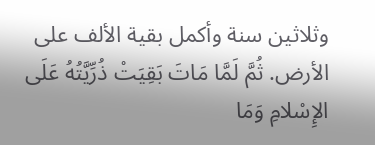وثلاثين سنة وأكمل بقية الألف على الأرض. ثُمَّ لَمَّا مَاتَ بَقِيَتْ ذُرِّيَّتُهُ عَلَى الإِسْلامِ وَمَا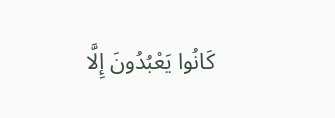كَانُوا يَعْبُدُونَ إِلَّا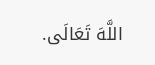اللَّهَ تَعَالَى.